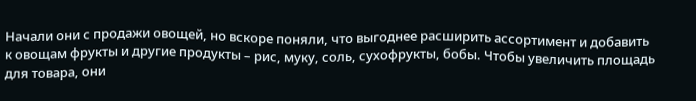Начали они с продажи овощей, но вскоре поняли, что выгоднее расширить ассортимент и добавить к овощам фрукты и другие продукты – рис, муку, соль, сухофрукты, бобы. Чтобы увеличить площадь для товара, они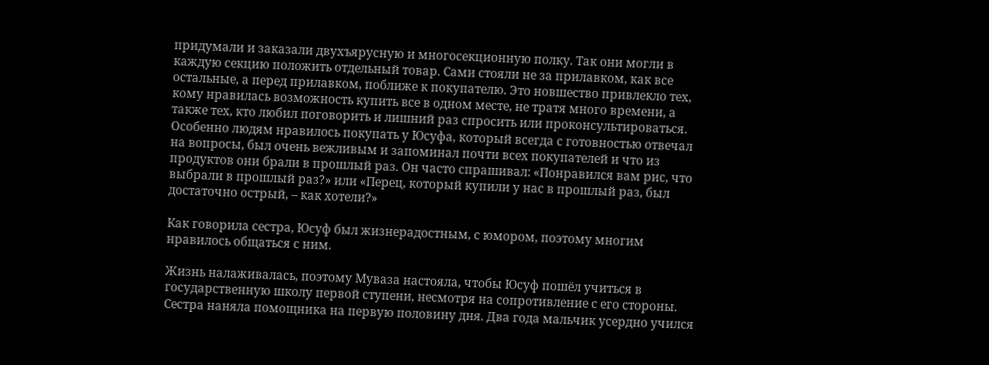придумали и заказали двухъярусную и многосекционную полку. Так они могли в каждую секцию положить отдельный товар. Сами стояли не за прилавком, как все остальные, а перед прилавком, поближе к покупателю. Это новшество привлекло тех, кому нравилась возможность купить все в одном месте, не тратя много времени, а также тех, кто любил поговорить и лишний раз спросить или проконсультироваться. Особенно людям нравилось покупать у Юсуфа, который всегда с готовностью отвечал на вопросы, был очень вежливым и запоминал почти всех покупателей и что из продуктов они брали в прошлый раз. Он часто спрашивал: «Понравился вам рис, что выбрали в прошлый раз?» или «Перец, который купили у нас в прошлый раз, был достаточно острый, – как хотели?»

Как говорила сестра, Юсуф был жизнерадостным, с юмором, поэтому многим нравилось общаться с ним.

Жизнь налаживалась, поэтому Муваза настояла, чтобы Юсуф пошёл учиться в государственную школу первой ступени, несмотря на сопротивление с его стороны. Сестра наняла помощника на первую половину дня. Два года мальчик усердно учился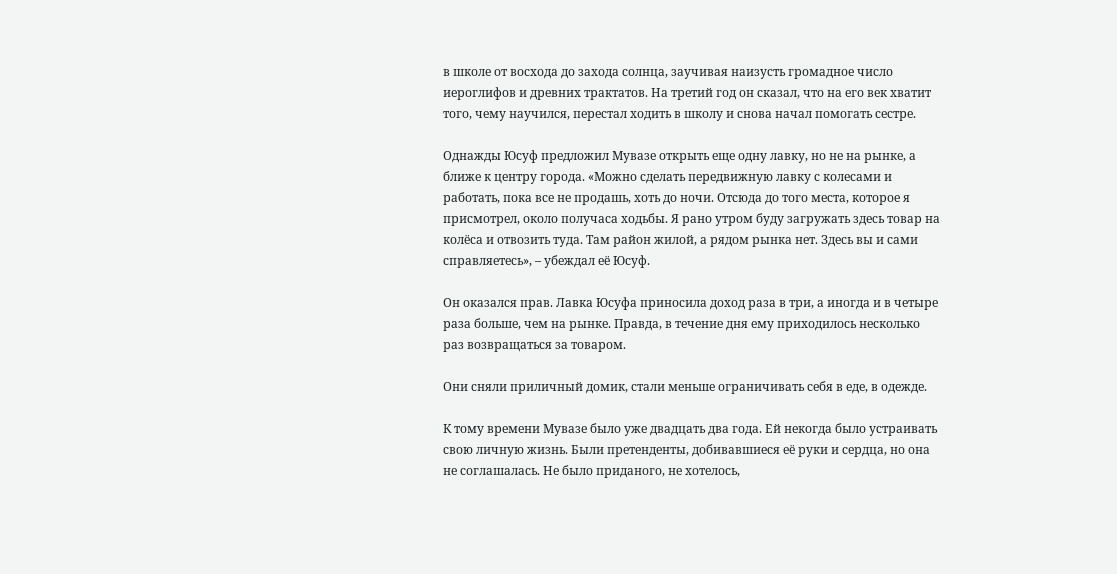в школе от восхода до захода солнца, заучивая наизусть громадное число иероглифов и древних трактатов. На третий год он сказал, что на его век хватит того, чему научился, перестал ходить в школу и снова начал помогать сестре.

Однажды Юсуф предложил Мувазе открыть еще одну лавку, но не на рынке, а ближе к центру города. «Можно сделать передвижную лавку с колесами и работать, пока все не продашь, хоть до ночи. Отсюда до того места, которое я присмотрел, около получаса ходьбы. Я рано утром буду загружать здесь товар на колёса и отвозить туда. Там район жилой, а рядом рынка нет. Здесь вы и сами справляетесь», – убеждал её Юсуф.

Он оказался прав. Лавка Юсуфа приносила доход раза в три, а иногда и в четыре раза больше, чем на рынке. Правда, в течение дня ему приходилось несколько раз возвращаться за товаром.

Они сняли приличный домик, стали меньше ограничивать себя в еде, в одежде.

К тому времени Мувазе было уже двадцать два года. Ей некогда было устраивать свою личную жизнь. Были претенденты, добивавшиеся её руки и сердца, но она не соглашалась. Не было приданого, не хотелось,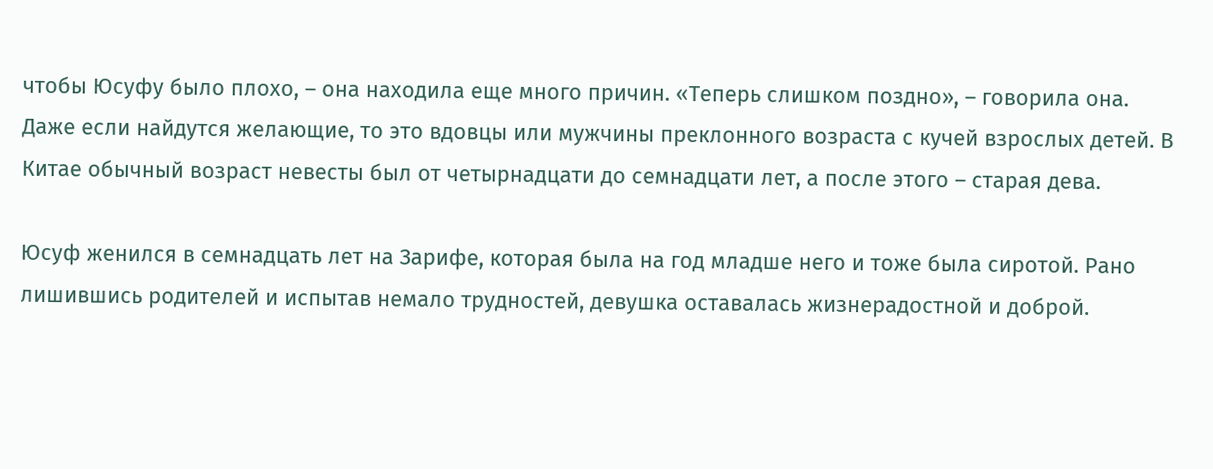чтобы Юсуфу было плохо, – она находила еще много причин. «Теперь слишком поздно», – говорила она. Даже если найдутся желающие, то это вдовцы или мужчины преклонного возраста с кучей взрослых детей. В Китае обычный возраст невесты был от четырнадцати до семнадцати лет, а после этого – старая дева.

Юсуф женился в семнадцать лет на Зарифе, которая была на год младше него и тоже была сиротой. Рано лишившись родителей и испытав немало трудностей, девушка оставалась жизнерадостной и доброй.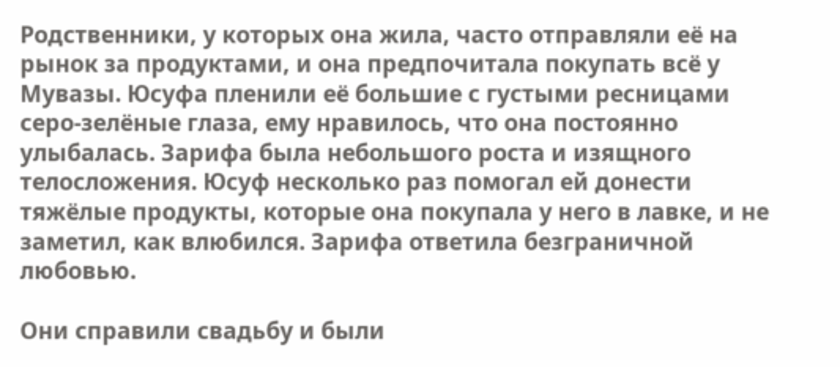Родственники, у которых она жила, часто отправляли её на рынок за продуктами, и она предпочитала покупать всё у Мувазы. Юсуфа пленили её большие с густыми ресницами серо-зелёные глаза, ему нравилось, что она постоянно улыбалась. Зарифа была небольшого роста и изящного телосложения. Юсуф несколько раз помогал ей донести тяжёлые продукты, которые она покупала у него в лавке, и не заметил, как влюбился. Зарифа ответила безграничной любовью.

Они справили свадьбу и были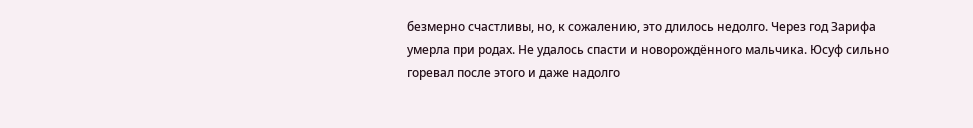безмерно счастливы, но, к сожалению, это длилось недолго. Через год Зарифа умерла при родах. Не удалось спасти и новорождённого мальчика. Юсуф сильно горевал после этого и даже надолго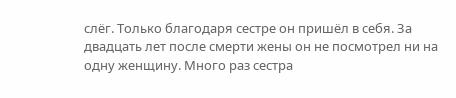слёг. Только благодаря сестре он пришёл в себя. За двадцать лет после смерти жены он не посмотрел ни на одну женщину. Много раз сестра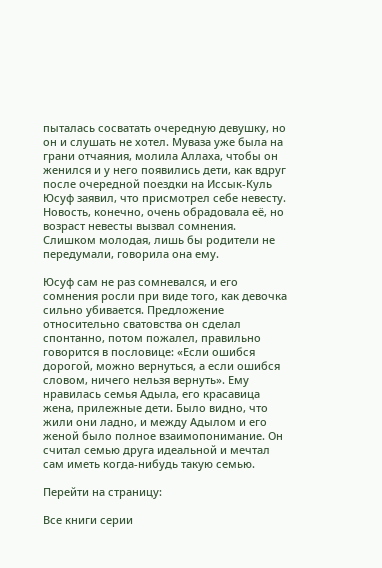пыталась сосватать очередную девушку, но он и слушать не хотел. Муваза уже была на грани отчаяния, молила Аллаха, чтобы он женился и у него появились дети, как вдруг после очередной поездки на Иссык-Куль Юсуф заявил, что присмотрел себе невесту. Новость, конечно, очень обрадовала её, но возраст невесты вызвал сомнения. Слишком молодая, лишь бы родители не передумали, говорила она ему.

Юсуф сам не раз сомневался, и его сомнения росли при виде того, как девочка сильно убивается. Предложение относительно сватовства он сделал спонтанно, потом пожалел, правильно говорится в пословице: «Если ошибся дорогой, можно вернуться, а если ошибся словом, ничего нельзя вернуть». Ему нравилась семья Адыла, его красавица жена, прилежные дети. Было видно, что жили они ладно, и между Адылом и его женой было полное взаимопонимание. Он считал семью друга идеальной и мечтал сам иметь когда-нибудь такую семью.

Перейти на страницу:

Все книги серии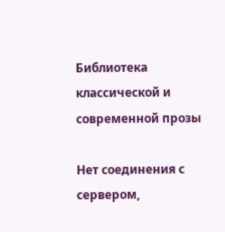Библиотека классической и современной прозы

Нет соединения с сервером,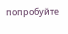попробуйте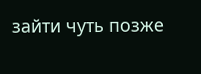зайти чуть позже